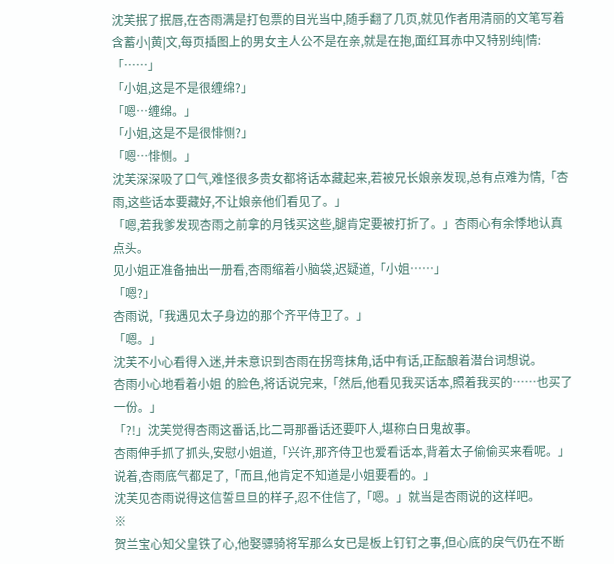沈芙抿了抿唇,在杏雨满是打包票的目光当中,随手翻了几页,就见作者用清丽的文笔写着含蓄小|黄|文,每页插图上的男女主人公不是在亲,就是在抱,面红耳赤中又特别纯|情:「……」
「小姐,这是不是很缠绵?」
「嗯…缠绵。」
「小姐,这是不是很悱恻?」
「嗯…悱恻。」
沈芙深深吸了口气,难怪很多贵女都将话本藏起来,若被兄长娘亲发现,总有点难为情,「杏雨,这些话本要藏好,不让娘亲他们看见了。」
「嗯,若我爹发现杏雨之前拿的月钱买这些,腿肯定要被打折了。」杏雨心有余悸地认真点头。
见小姐正准备抽出一册看,杏雨缩着小脑袋,迟疑道,「小姐……」
「嗯?」
杏雨说,「我遇见太子身边的那个齐平侍卫了。」
「嗯。」
沈芙不小心看得入迷,并未意识到杏雨在拐弯抹角,话中有话,正酝酿着潜台词想说。
杏雨小心地看着小姐 的脸色,将话说完来,「然后,他看见我买话本,照着我买的……也买了一份。」
「?!」沈芙觉得杏雨这番话,比二哥那番话还要吓人,堪称白日鬼故事。
杏雨伸手抓了抓头,安慰小姐道,「兴许,那齐侍卫也爱看话本,背着太子偷偷买来看呢。」说着,杏雨底气都足了,「而且,他肯定不知道是小姐要看的。」
沈芙见杏雨说得这信誓旦旦的样子,忍不住信了,「嗯。」就当是杏雨说的这样吧。
※
贺兰宝心知父皇铁了心,他娶骠骑将军那么女已是板上钉钉之事,但心底的戾气仍在不断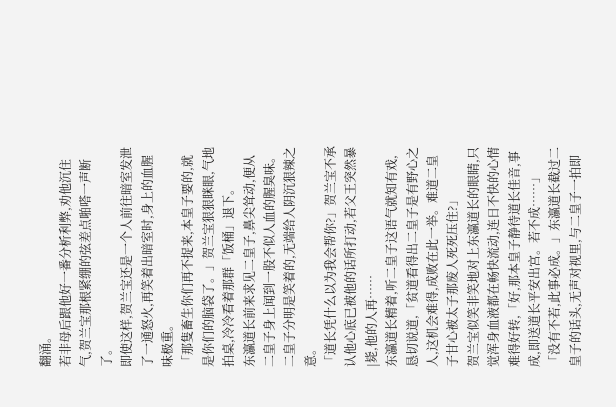翻涌。
若非母后跟他好一番分析利弊,劝他沉住气,贺兰宝那根紧绷的弦差点啪嗒一声断了。
即使这样,贺兰宝还是一个人前往暗室发泄了一通怒火,再笑着出暗室时,身上的血腥味极重。
「那隻畜生你们再不捉来,本皇子要的,就是你们的脑袋了。」贺兰宝狠狠眯眼,气地拍桌,冷冷看着那群「饭桶」退下。
东瀛道长前来求见二皇子,鼻尖耸动,便从二皇子身上闻到一股不似人血的腥臭味。
二皇子分明是笑着的,无端给人阴沉狠辣之意。
「道长凭什么以为我会帮你?」贺兰宝不承认他心底已被他的话所打动,若父王突然暴|毙,他的人再……
东瀛道长精着,听二皇子这语气就知有戏,恳切说道,「贫道看得出二皇子是有野心之人,这机会难得,成败在此一举。难道二皇子甘心被太子那废人死死压住?」
贺兰宝似笑非笑地对上东瀛道长的眼睛,只觉浑身血液都在畅快流动,连日不快的心情难得好转,「好,那本皇子静待道长佳音,事成,即送道长平安出宫。若不成……」
「没有不若,此事必成。」东瀛道长截过二皇子的话头,无声对视里,与二皇子一拍即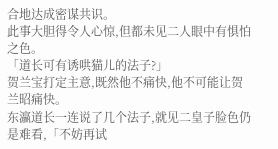合地达成密谋共识。
此事大胆得令人心惊,但都未见二人眼中有惧怕之色。
「道长可有诱哄猫儿的法子?」
贺兰宝打定主意,既然他不痛快,他不可能让贺兰昭痛快。
东瀛道长一连说了几个法子,就见二皇子脸色仍是难看,「不妨再试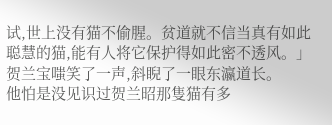试,世上没有猫不偷腥。贫道就不信当真有如此聪慧的猫,能有人将它保护得如此密不透风。」
贺兰宝嗤笑了一声,斜睨了一眼东瀛道长。
他怕是没见识过贺兰昭那隻猫有多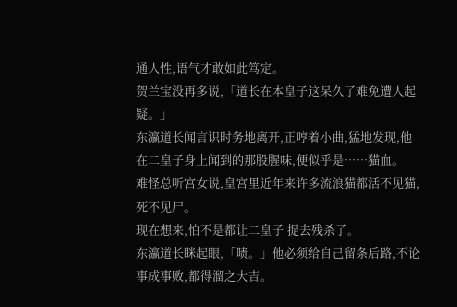通人性,语气才敢如此笃定。
贺兰宝没再多说,「道长在本皇子这呆久了难免遭人起疑。」
东瀛道长闻言识时务地离开,正哼着小曲,猛地发现,他在二皇子身上闻到的那股腥味,便似乎是……猫血。
难怪总听宫女说,皇宫里近年来许多流浪猫都活不见猫,死不见尸。
现在想来,怕不是都让二皇子 捉去残杀了。
东瀛道长眯起眼,「啧。」他必须给自己留条后路,不论事成事败,都得溜之大吉。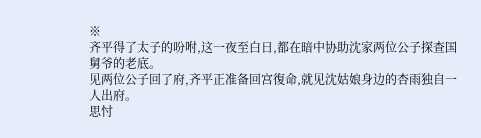※
齐平得了太子的吩咐,这一夜至白日,都在暗中协助沈家两位公子探查国舅爷的老底。
见两位公子回了府,齐平正准备回宫復命,就见沈姑娘身边的杏雨独自一人出府。
思忖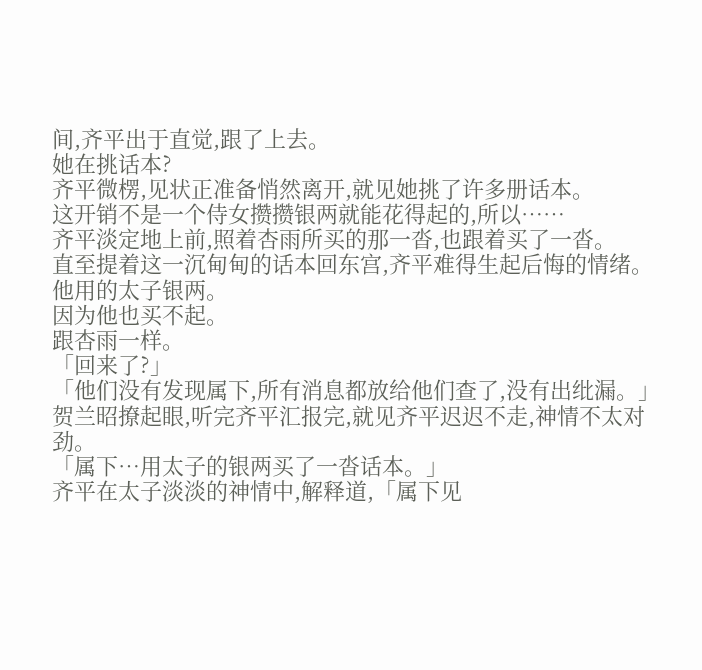间,齐平出于直觉,跟了上去。
她在挑话本?
齐平微楞,见状正准备悄然离开,就见她挑了许多册话本。
这开销不是一个侍女攒攒银两就能花得起的,所以……
齐平淡定地上前,照着杏雨所买的那一沓,也跟着买了一沓。
直至提着这一沉甸甸的话本回东宫,齐平难得生起后悔的情绪。
他用的太子银两。
因为他也买不起。
跟杏雨一样。
「回来了?」
「他们没有发现属下,所有消息都放给他们查了,没有出纰漏。」
贺兰昭撩起眼,听完齐平汇报完,就见齐平迟迟不走,神情不太对劲。
「属下…用太子的银两买了一沓话本。」
齐平在太子淡淡的神情中,解释道,「属下见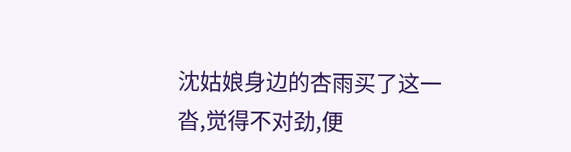沈姑娘身边的杏雨买了这一沓,觉得不对劲,便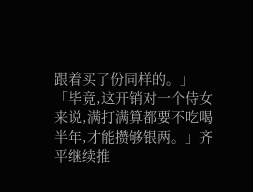跟着买了份同样的。」
「毕竟,这开销对一个侍女来说,满打满算都要不吃喝半年,才能攒够银两。」齐平继续推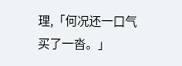理,「何况还一口气买了一沓。」